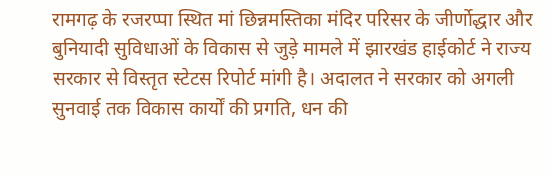रामगढ़ के रजरप्पा स्थित मां छिन्नमस्तिका मंदिर परिसर के जीर्णोद्धार और बुनियादी सुविधाओं के विकास से जुड़े मामले में झारखंड हाईकोर्ट ने राज्य सरकार से विस्तृत स्टेटस रिपोर्ट मांगी है। अदालत ने सरकार को अगली सुनवाई तक विकास कार्यों की प्रगति, धन की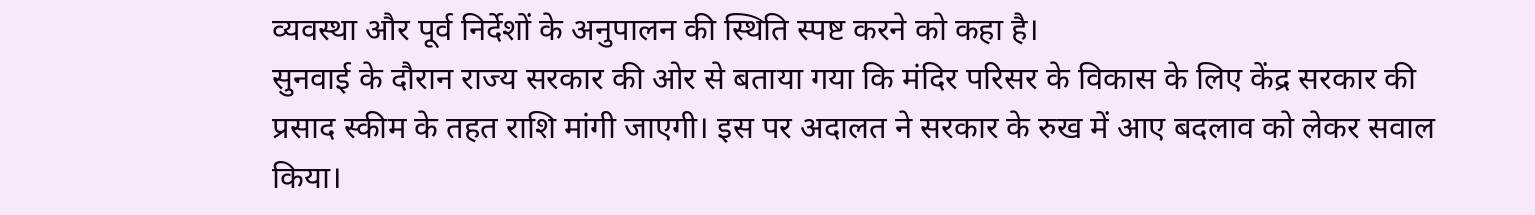व्यवस्था और पूर्व निर्देशों के अनुपालन की स्थिति स्पष्ट करने को कहा है।
सुनवाई के दौरान राज्य सरकार की ओर से बताया गया कि मंदिर परिसर के विकास के लिए केंद्र सरकार की प्रसाद स्कीम के तहत राशि मांगी जाएगी। इस पर अदालत ने सरकार के रुख में आए बदलाव को लेकर सवाल किया।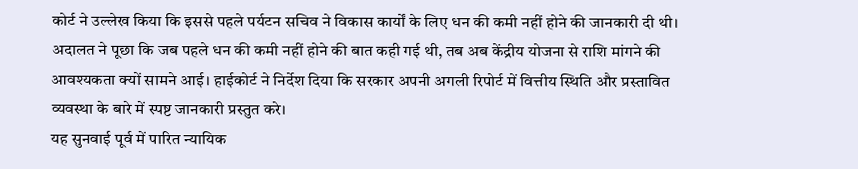कोर्ट ने उल्लेख किया कि इससे पहले पर्यटन सचिव ने विकास कार्यों के लिए धन की कमी नहीं होने की जानकारी दी थी।
अदालत ने पूछा कि जब पहले धन की कमी नहीं होने की बात कही गई थी, तब अब केंद्रीय योजना से राशि मांगने की आवश्यकता क्यों सामने आई। हाईकोर्ट ने निर्देश दिया कि सरकार अपनी अगली रिपोर्ट में वित्तीय स्थिति और प्रस्तावित व्यवस्था के बारे में स्पष्ट जानकारी प्रस्तुत करे।
यह सुनवाई पूर्व में पारित न्यायिक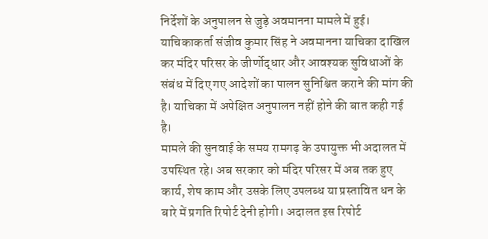निर्देशों के अनुपालन से जुड़े अवमानना मामले में हुई। याचिकाकर्ता संजीव कुमार सिंह ने अवमानना याचिका दाखिल कर मंदिर परिसर के जीर्णोद्धार और आवश्यक सुविधाओं के संबंध में दिए गए आदेशों का पालन सुनिश्चित कराने की मांग की है। याचिका में अपेक्षित अनुपालन नहीं होने की बात कही गई है।
मामले की सुनवाई के समय रामगढ़ के उपायुक्त भी अदालत में उपस्थित रहे। अब सरकार को मंदिर परिसर में अब तक हुए कार्य, शेष काम और उसके लिए उपलब्ध या प्रस्तावित धन के बारे में प्रगति रिपोर्ट देनी होगी। अदालत इस रिपोर्ट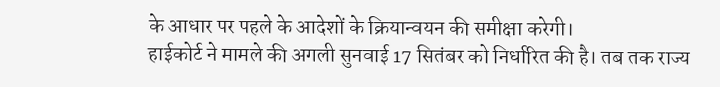के आधार पर पहले के आदेशों के क्रियान्वयन की समीक्षा करेगी।
हाईकोर्ट ने मामले की अगली सुनवाई 17 सितंबर को निर्धारित की है। तब तक राज्य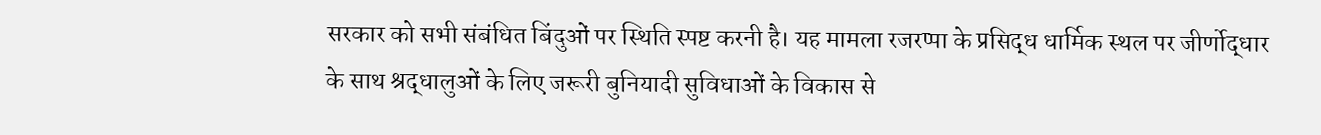सरकार को सभी संबंधित बिंदुओं पर स्थिति स्पष्ट करनी है। यह मामला रजरप्पा के प्रसिद्ध धार्मिक स्थल पर जीर्णोद्धार के साथ श्रद्धालुओं के लिए जरूरी बुनियादी सुविधाओं के विकास से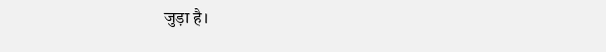जुड़ा है।